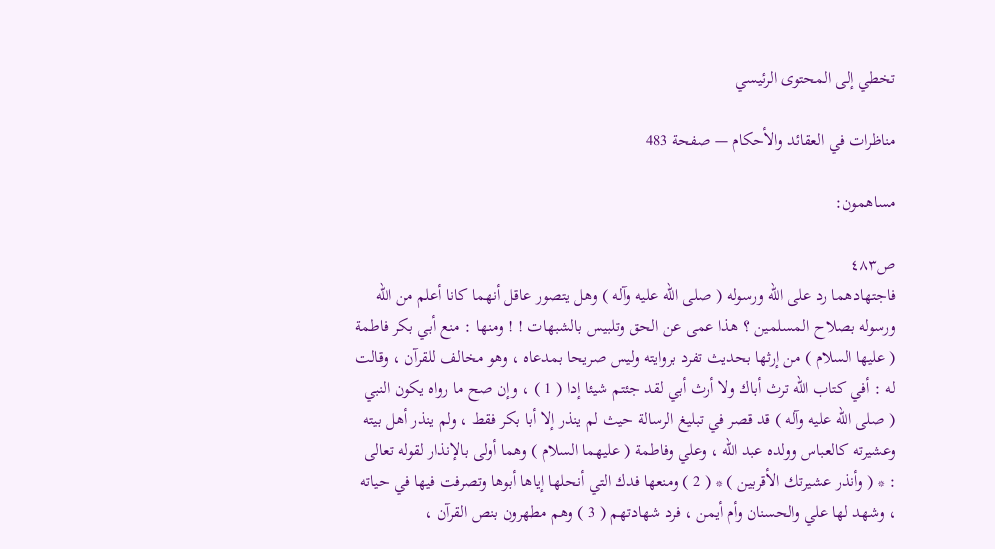تخطي إلى المحتوى الرئيسي

مناظرات في العقائد والأحكام — صفحة 483

مساهمون:

ص٤٨٣
فاجتهادهما رد على الله ورسوله ( صلى الله عليه وآله ) وهل يتصور عاقل أنهما كانا أعلم من الله ورسوله بصلاح المسلمين ؟ هذا عمى عن الحق وتلبيس بالشبهات ! ! ومنها : منع أبي بكر فاطمة ( عليها السلام ) من إرثها بحديث تفرد بروايته وليس صريحا بمدعاه ، وهو مخالف للقرآن ، وقالت له : أفي كتاب الله ترث أباك ولا أرث أبي لقد جئتم شيئا إدا ( 1 ) ، وإن صح ما رواه يكون النبي ( صلى الله عليه وآله ) قد قصر في تبليغ الرسالة حيث لم ينذر إلا أبا بكر فقط ، ولم ينذر أهل بيته وعشيرته كالعباس وولده عبد الله ، وعلي وفاطمة ( عليهما السلام ) وهما أولى بالإنذار لقوله تعالى : * ( وأنذر عشيرتك الأقربين ) * ( 2 ) ومنعها فدك التي أنحلها إياها أبوها وتصرفت فيها في حياته ، وشهد لها علي والحسنان وأم أيمن ، فرد شهادتهم ( 3 ) وهم مطهرون بنص القرآن ،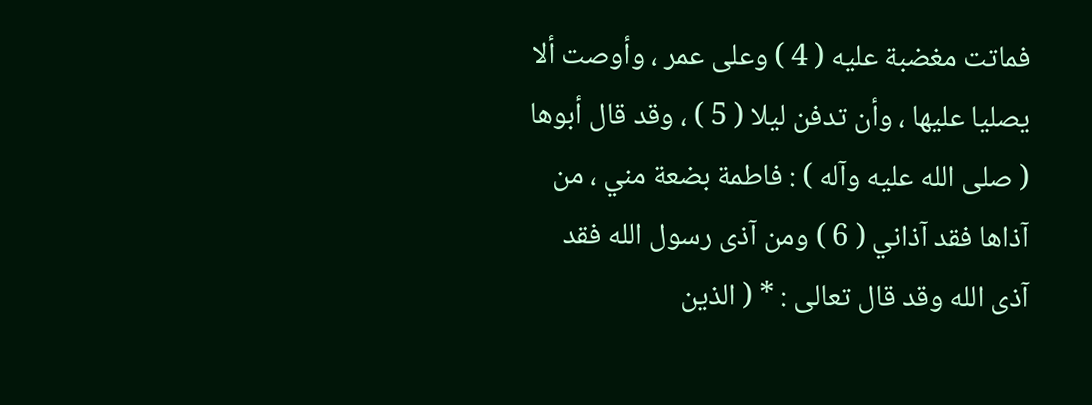فماتت مغضبة عليه ( 4 ) وعلى عمر ، وأوصت ألا يصليا عليها ، وأن تدفن ليلا ( 5 ) ، وقد قال أبوها ( صلى الله عليه وآله ) : فاطمة بضعة مني ، من آذاها فقد آذاني ( 6 ) ومن آذى رسول الله فقد آذى الله وقد قال تعالى : * ( الذين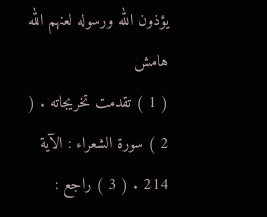يؤذون الله ورسوله لعنهم الله
هامش
( 1 ) تقدمت تخريجاته . ( 2 ) سورة الشعراء : الآية 214 . ( 3 ) راجع :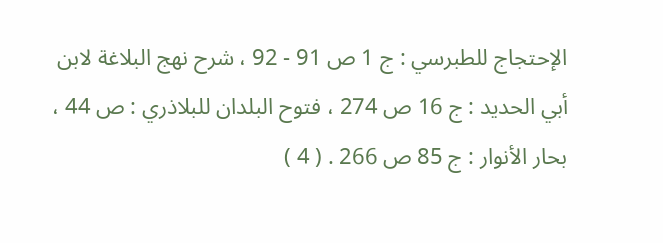الإحتجاج للطبرسي : ج 1 ص 91 - 92 ، شرح نهج البلاغة لابن أبي الحديد : ج 16 ص 274 ، فتوح البلدان للبلاذري : ص 44 ، بحار الأنوار : ج 85 ص 266 . ( 4 )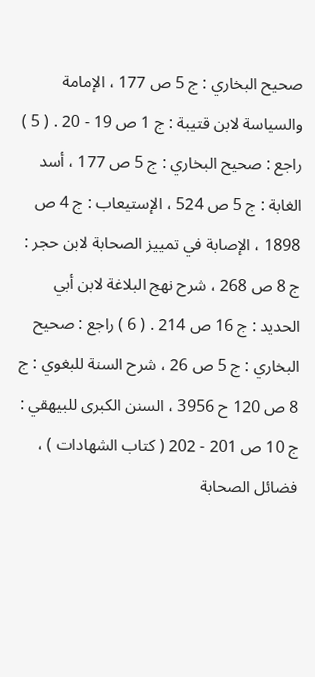صحيح البخاري : ج 5 ص 177 ، الإمامة والسياسة لابن قتيبة : ج 1 ص 19 - 20 . ( 5 ) راجع : صحيح البخاري : ج 5 ص 177 ، أسد الغابة : ج 5 ص 524 ، الإستيعاب : ج 4 ص 1898 ، الإصابة في تمييز الصحابة لابن حجر : ج 8 ص 268 ، شرح نهج البلاغة لابن أبي الحديد : ج 16 ص 214 . ( 6 ) راجع : صحيح البخاري : ج 5 ص 26 ، شرح السنة للبغوي : ج 8 ص 120 ح 3956 ، السنن الكبرى للبيهقي : ج 10 ص 201 - 202 ( كتاب الشهادات ) ، فضائل الصحابة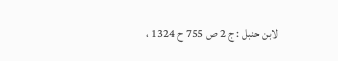لابن حنبل : ج 2 ص 755 ح 1324 ،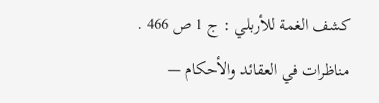كشف الغمة للأربلي : ج 1 ص 466 .
مناظرات في العقائد والأحكام —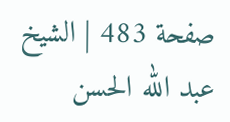صفحة 483 | الشيخ عبد الله الحسن